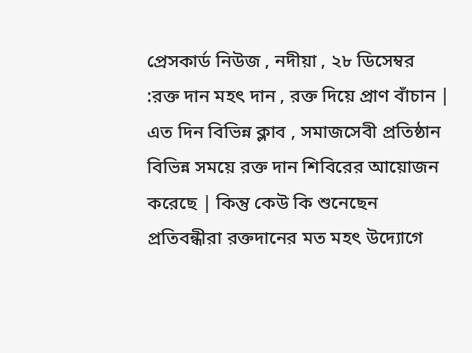প্রেসকার্ড নিউজ , নদীয়া , ২৮ ডিসেম্বর :রক্ত দান মহৎ দান , রক্ত দিয়ে প্রাণ বাঁচান | এত দিন বিভিন্ন ক্লাব , সমাজসেবী প্রতিষ্ঠান বিভিন্ন সময়ে রক্ত দান শিবিরের আয়োজন করেছে | কিন্তু কেউ কি শুনেছেন প্রতিবন্ধীরা রক্তদানের মত মহৎ উদ্যোগে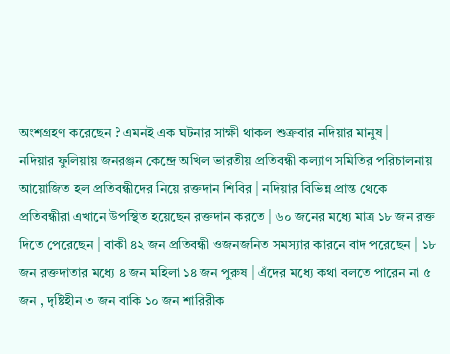অংশগ্রহণ করেছেন ? এমনই এক ঘটনার সাক্ষী থাকল শুক্রবার নদিয়ার মানুষ |
নদিয়ার ফুলিয়ায় জনরঞ্জন কেন্দ্রে অখিল ভারতীয় প্রতিবন্ধী কল্যাণ সমিতির পরিচালনায় আয়োজিত হল প্রতিবন্ধীদের নিয়ে রক্তদান শিবির | নদিয়ার বিভিন্ন প্রান্ত থেকে প্রতিবন্ধীরা এখানে উপস্থিত হয়েছেন রক্তদান করতে | ৬০ জনের মধ্যে মাত্র ১৮ জন রক্ত দিতে পেরেছেন | বাকী ৪২ জন প্রতিবন্ধী ওজনজনিত সমস্যার কারনে বাদ পরেছেন | ১৮ জন রক্তদাতার মধ্যে ৪ জন মহিলা ১৪ জন পুরুষ | এঁদের মধ্যে কথা বলতে পারেন না ৫ জন , দৃষ্টিহীন ৩ জন বাকি ১০ জন শারিরীক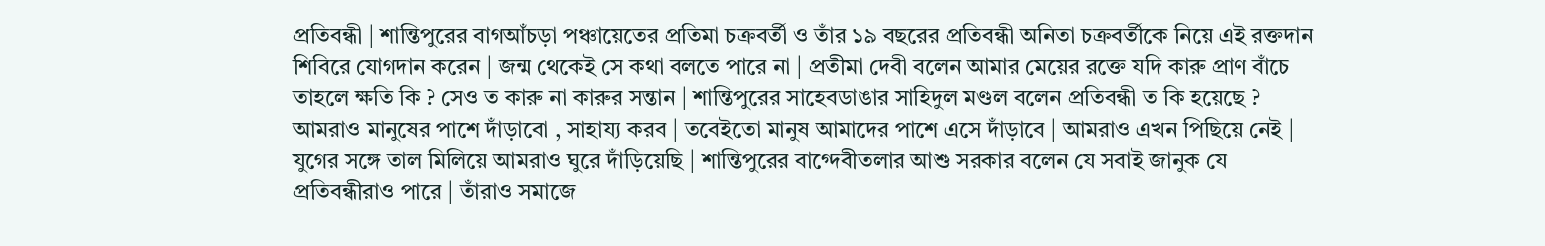প্রতিবন্ধী | শান্তিপুরের বাগআঁচড়া পঞ্চায়েতের প্রতিমা চক্রবর্তী ও তাঁর ১৯ বছরের প্রতিবন্ধী অনিতা চক্রবর্তীকে নিয়ে এই রক্তদান শিবিরে যোগদান করেন | জন্ম থেকেই সে কথা বলতে পারে না | প্রতীমা দেবী বলেন আমার মেয়ের রক্তে যদি কারু প্রাণ বাঁচে তাহলে ক্ষতি কি ? সেও ত কারু না কারুর সন্তান | শান্তিপুরের সাহেবডাঙার সাহিদুল মণ্ডল বলেন প্রতিবন্ধী ত কি হয়েছে ? আমরাও মানুষের পাশে দাঁড়াবো , সাহায্য করব | তবেইতো মানুষ আমাদের পাশে এসে দাঁড়াবে | আমরাও এখন পিছিয়ে নেই | যুগের সঙ্গে তাল মিলিয়ে আমরাও ঘুরে দাঁড়িয়েছি | শান্তিপুরের বাগ্দেবীতলার আশু সরকার বলেন যে সবাই জানুক যে প্রতিবন্ধীরাও পারে | তাঁরাও সমাজে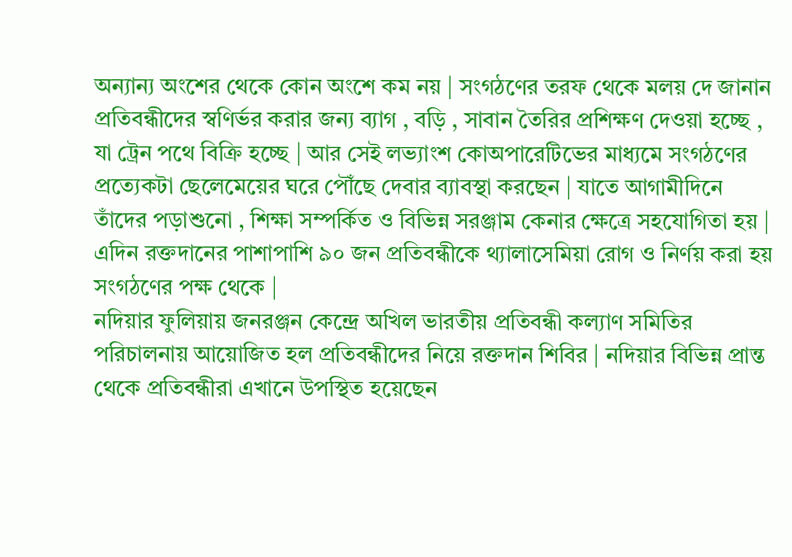অন্যান্য অংশের থেকে কোন অংশে কম নয় | সংগঠণের তরফ থেকে মলয় দে জানান প্রতিবন্ধীদের স্বণির্ভর করার জন্য ব্যাগ , বড়ি , সাবান তৈরির প্রশিক্ষণ দেওয়া হচ্ছে , যা ট্রেন পথে বিক্রি হচ্ছে | আর সেই লভ্যাংশ কোঅপারেটিভের মাধ্যমে সংগঠণের প্রত্যেকটা ছেলেমেয়ের ঘরে পৌঁছে দেবার ব্যাবস্থা করছেন | যাতে আগামীদিনে তাঁদের পড়াশুনো , শিক্ষা সম্পর্কিত ও বিভিন্ন সরঞ্জাম কেনার ক্ষেত্রে সহযোগিতা হয় | এদিন রক্তদানের পাশাপাশি ৯০ জন প্রতিবন্ধীকে থ্যালাসেমিয়া রোগ ও নির্ণয় করা হয় সংগঠণের পক্ষ থেকে |
নদিয়ার ফুলিয়ায় জনরঞ্জন কেন্দ্রে অখিল ভারতীয় প্রতিবন্ধী কল্যাণ সমিতির পরিচালনায় আয়োজিত হল প্রতিবন্ধীদের নিয়ে রক্তদান শিবির | নদিয়ার বিভিন্ন প্রান্ত থেকে প্রতিবন্ধীরা এখানে উপস্থিত হয়েছেন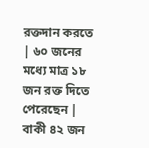রক্তদান করতে | ৬০ জনের মধ্যে মাত্র ১৮ জন রক্ত দিতে পেরেছেন | বাকী ৪২ জন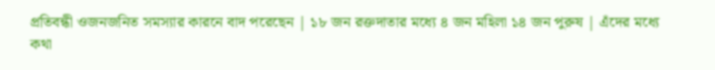প্রতিবন্ধী ওজনজনিত সমস্যার কারনে বাদ পরেছেন | ১৮ জন রক্তদাতার মধ্যে ৪ জন মহিলা ১৪ জন পুরুষ | এঁদের মধ্যে কথা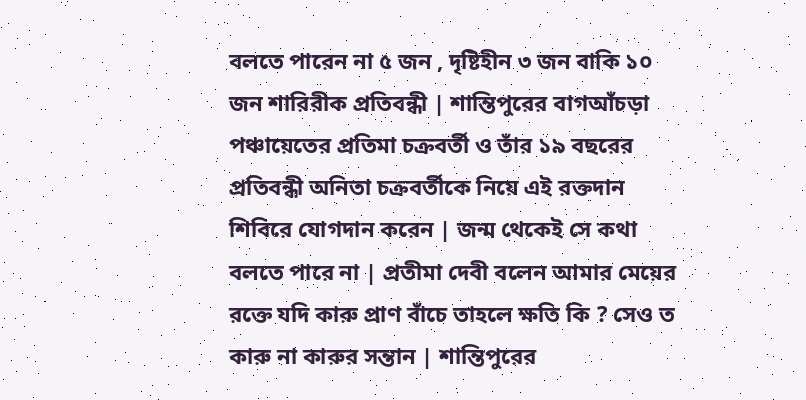বলতে পারেন না ৫ জন , দৃষ্টিহীন ৩ জন বাকি ১০ জন শারিরীক প্রতিবন্ধী | শান্তিপুরের বাগআঁচড়া পঞ্চায়েতের প্রতিমা চক্রবর্তী ও তাঁর ১৯ বছরের প্রতিবন্ধী অনিতা চক্রবর্তীকে নিয়ে এই রক্তদান শিবিরে যোগদান করেন | জন্ম থেকেই সে কথা বলতে পারে না | প্রতীমা দেবী বলেন আমার মেয়ের রক্তে যদি কারু প্রাণ বাঁচে তাহলে ক্ষতি কি ? সেও ত কারু না কারুর সন্তান | শান্তিপুরের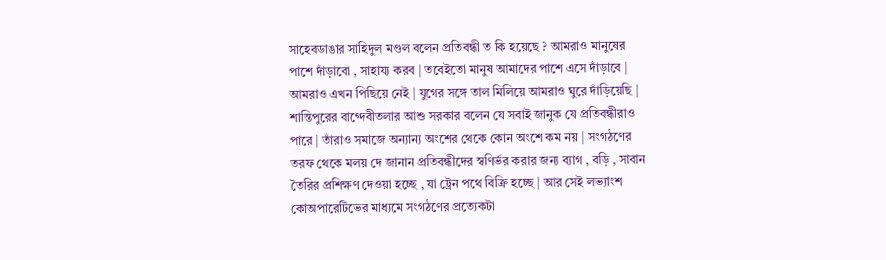সাহেবডাঙার সাহিদুল মণ্ডল বলেন প্রতিবন্ধী ত কি হয়েছে ? আমরাও মানুষের পাশে দাঁড়াবো , সাহায্য করব | তবেইতো মানুষ আমাদের পাশে এসে দাঁড়াবে | আমরাও এখন পিছিয়ে নেই | যুগের সঙ্গে তাল মিলিয়ে আমরাও ঘুরে দাঁড়িয়েছি | শান্তিপুরের বাগ্দেবীতলার আশু সরকার বলেন যে সবাই জানুক যে প্রতিবন্ধীরাও পারে | তাঁরাও সমাজে অন্যান্য অংশের থেকে কোন অংশে কম নয় | সংগঠণের তরফ থেকে মলয় দে জানান প্রতিবন্ধীদের স্বণির্ভর করার জন্য ব্যাগ , বড়ি , সাবান তৈরির প্রশিক্ষণ দেওয়া হচ্ছে , যা ট্রেন পথে বিক্রি হচ্ছে | আর সেই লভ্যাংশ কোঅপারেটিভের মাধ্যমে সংগঠণের প্রত্যেকটা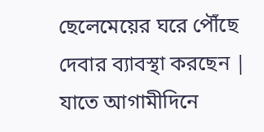ছেলেমেয়ের ঘরে পৌঁছে দেবার ব্যাবস্থা করছেন | যাতে আগামীদিনে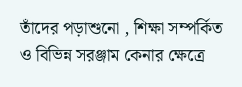তাঁদের পড়াশুনো , শিক্ষা সম্পর্কিত ও বিভিন্ন সরঞ্জাম কেনার ক্ষেত্রে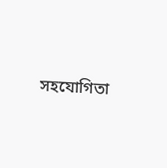সহযোগিতা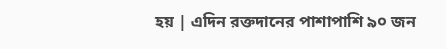হয় | এদিন রক্তদানের পাশাপাশি ৯০ জন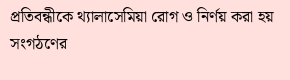প্রতিবন্ধীকে থ্যালাসেমিয়া রোগ ও নির্ণয় করা হয় সংগঠণের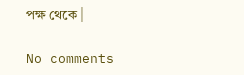পক্ষ থেকে |

No comments